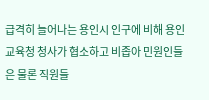급격히 늘어나는 용인시 인구에 비해 용인교육청 청사가 협소하고 비좁아 민원인들은 물론 직원들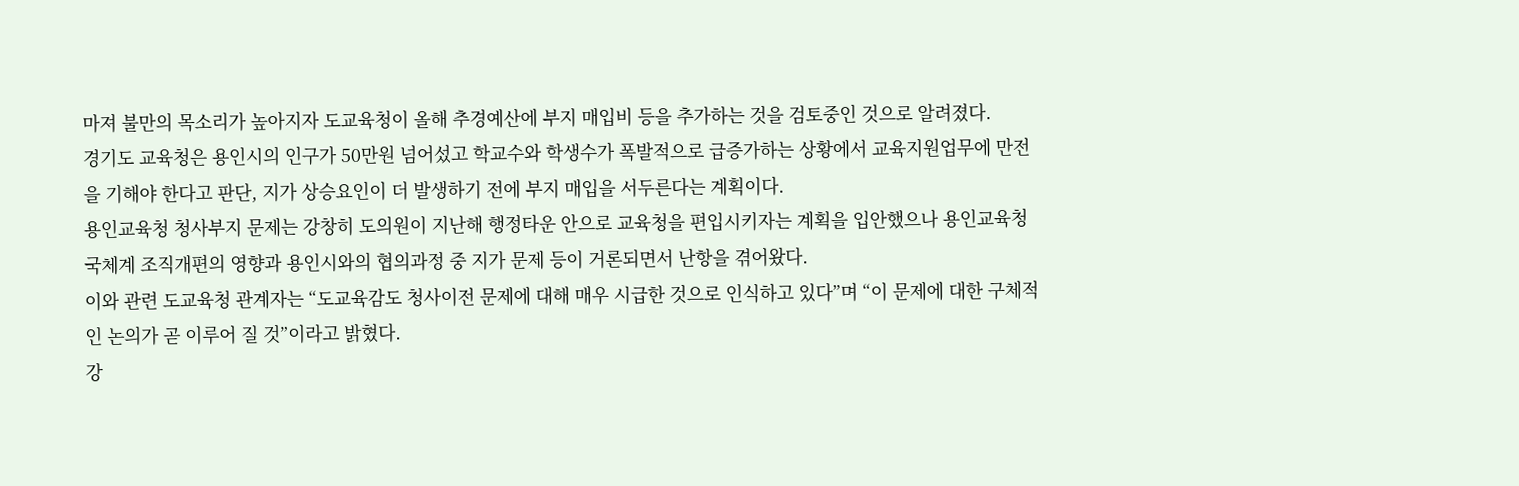마져 불만의 목소리가 높아지자 도교육청이 올해 추경예산에 부지 매입비 등을 추가하는 것을 검토중인 것으로 알려졌다.
경기도 교육청은 용인시의 인구가 50만원 넘어섰고 학교수와 학생수가 폭발적으로 급증가하는 상황에서 교육지원업무에 만전을 기해야 한다고 판단, 지가 상승요인이 더 발생하기 전에 부지 매입을 서두른다는 계획이다.
용인교육청 청사부지 문제는 강창히 도의원이 지난해 행정타운 안으로 교육청을 편입시키자는 계획을 입안했으나 용인교육청 국체계 조직개편의 영향과 용인시와의 협의과정 중 지가 문제 등이 거론되면서 난항을 겪어왔다.
이와 관련 도교육청 관계자는 “도교육감도 청사이전 문제에 대해 매우 시급한 것으로 인식하고 있다”며 “이 문제에 대한 구체적인 논의가 곧 이루어 질 것”이라고 밝혔다.
강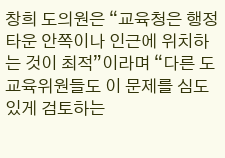창희 도의원은 “교육청은 행정타운 안쪽이나 인근에 위치하는 것이 최적”이라며 “다른 도교육위원들도 이 문제를 심도있게 검토하는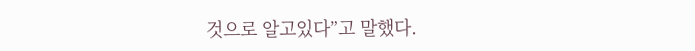것으로 알고있다”고 말했다.